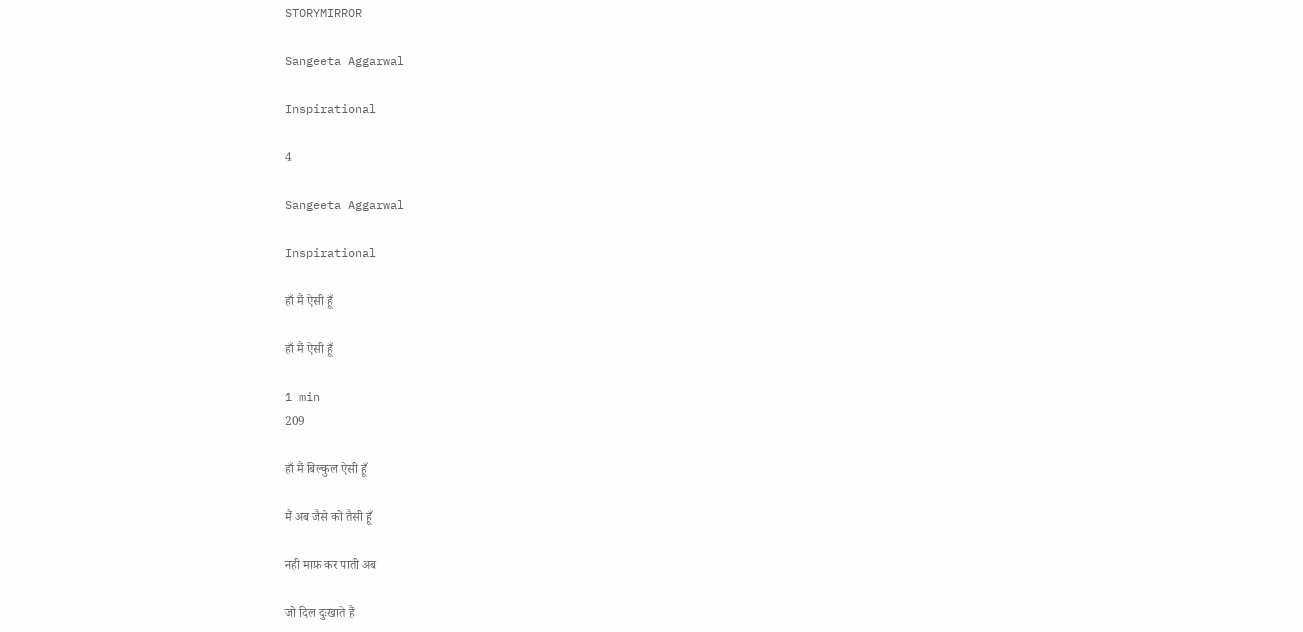STORYMIRROR

Sangeeta Aggarwal

Inspirational

4

Sangeeta Aggarwal

Inspirational

हाँ मैं ऐसी हूँ

हाँ मैं ऐसी हूँ

1 min
209

हाँ मैं बिल्कुल ऐसी हूँ

मैं अब जैसे को तैसी हूँ

नही माफ़ कर पाती अब

जो दिल दुःखाते हैं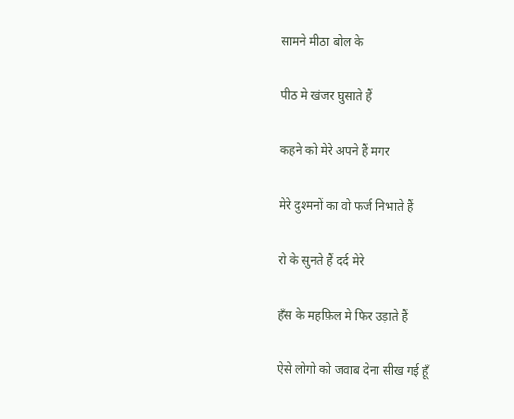सामने मीठा बोल के

पीठ मे खंजर घुसाते हैं

कहने को मेरे अपने हैं मगर

मेरे दुश्मनों का वो फर्ज निभाते हैं

रो के सुनते हैं दर्द मेरे

हँस के महफ़िल मे फिर उड़ाते हैं

ऐसे लोगो को जवाब देना सीख गई हूँ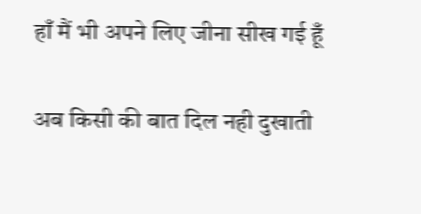हाँ मैं भी अपने लिए जीना सीख गई हूँ

अब किसी की बात दिल नही दुखाती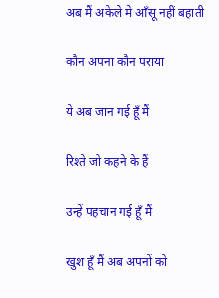अब मैं अकेले मे आँसू नहीं बहाती

कौन अपना कौन पराया

ये अब जान गई हूँ मैं

रिश्ते जो कहने के हैं

उन्हें पहचान गई हूँ मैं

खुश हूँ मैं अब अपनों को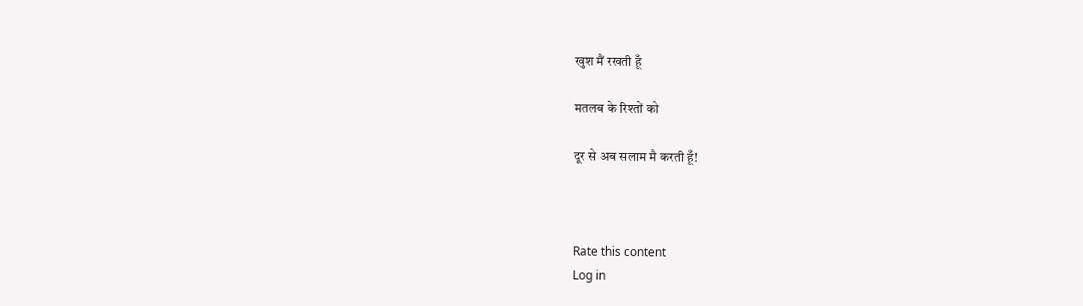खुश मैं रखती हूँ

मतलब के रिश्तों को

दूर से अब सलाम मै करती हूँ!



Rate this content
Log in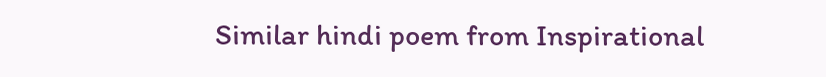Similar hindi poem from Inspirational